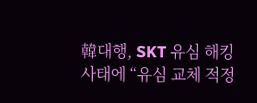韓대행, SKT 유심 해킹 사태에 “유심 교체 적정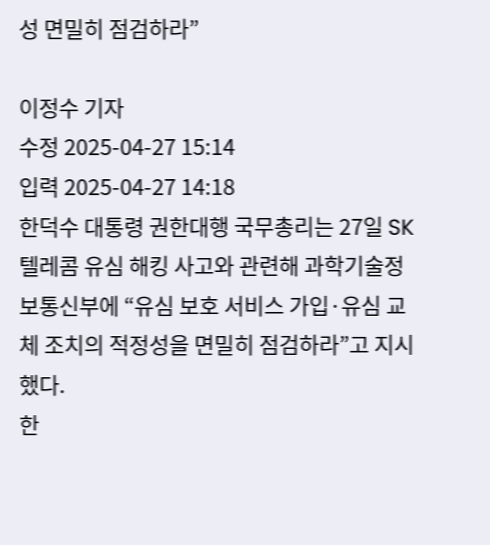성 면밀히 점검하라”

이정수 기자
수정 2025-04-27 15:14
입력 2025-04-27 14:18
한덕수 대통령 권한대행 국무총리는 27일 SK텔레콤 유심 해킹 사고와 관련해 과학기술정보통신부에 “유심 보호 서비스 가입·유심 교체 조치의 적정성을 면밀히 점검하라”고 지시했다.
한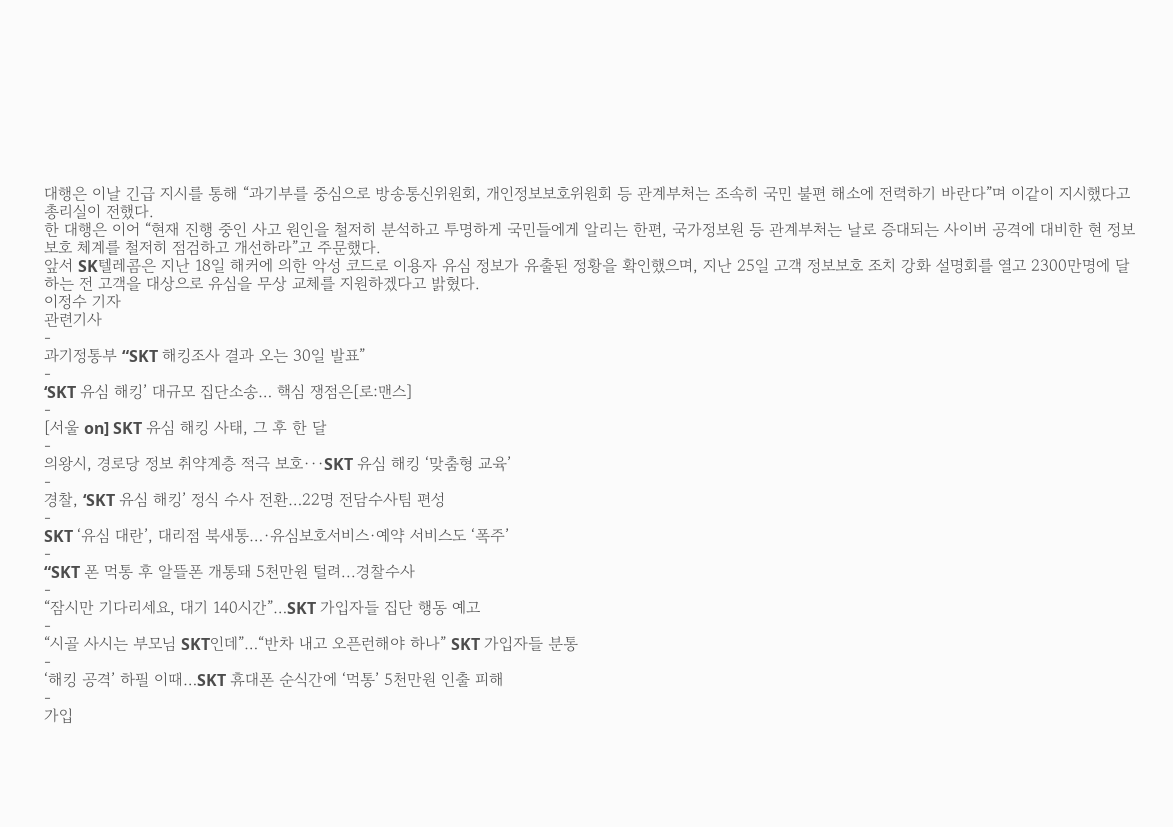대행은 이날 긴급 지시를 통해 “과기부를 중심으로 방송통신위원회, 개인정보보호위원회 등 관계부처는 조속히 국민 불편 해소에 전력하기 바란다”며 이같이 지시했다고 총리실이 전했다.
한 대행은 이어 “현재 진행 중인 사고 원인을 철저히 분석하고 투명하게 국민들에게 알리는 한편, 국가정보원 등 관계부처는 날로 증대되는 사이버 공격에 대비한 현 정보보호 체계를 철저히 점검하고 개선하라”고 주문했다.
앞서 SK텔레콤은 지난 18일 해커에 의한 악성 코드로 이용자 유심 정보가 유출된 정황을 확인했으며, 지난 25일 고객 정보보호 조치 강화 설명회를 열고 2300만명에 달하는 전 고객을 대상으로 유심을 무상 교체를 지원하겠다고 밝혔다.
이정수 기자
관련기사
-
과기정통부 “SKT 해킹조사 결과 오는 30일 발표”
-
‘SKT 유심 해킹’ 대규모 집단소송… 핵심 쟁점은[로:맨스]
-
[서울 on] SKT 유심 해킹 사태, 그 후 한 달
-
의왕시, 경로당 정보 취약계층 적극 보호···SKT 유심 해킹 ‘맞춤형 교육’
-
경찰, ‘SKT 유심 해킹’ 정식 수사 전환…22명 전담수사팀 편성
-
SKT ‘유심 대란’, 대리점 북새통…·유심보호서비스·예약 서비스도 ‘폭주’
-
“SKT 폰 먹통 후 알뜰폰 개통돼 5천만원 털려...경찰수사
-
“잠시만 기다리세요, 대기 140시간”…SKT 가입자들 집단 행동 예고
-
“시골 사시는 부모님 SKT인데”…“반차 내고 오픈런해야 하나” SKT 가입자들 분통
-
‘해킹 공격’ 하필 이때…SKT 휴대폰 순식간에 ‘먹통’ 5천만원 인출 피해
-
가입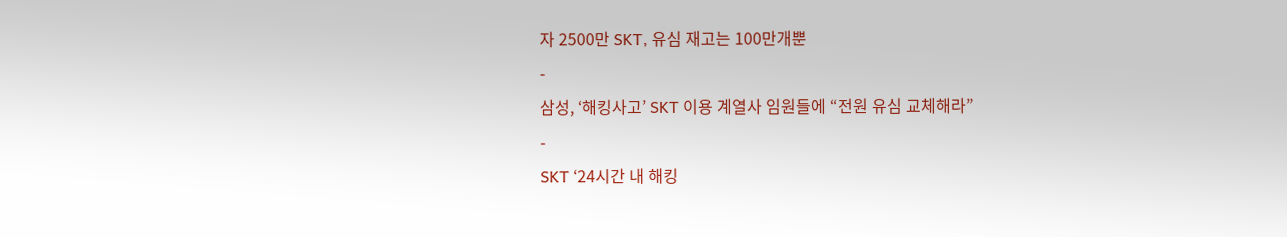자 2500만 SKT, 유심 재고는 100만개뿐
-
삼성, ‘해킹사고’ SKT 이용 계열사 임원들에 “전원 유심 교체해라”
-
SKT ‘24시간 내 해킹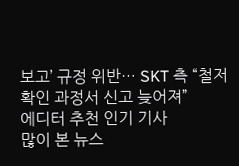보고’ 규정 위반… SKT 측 “철저 확인 과정서 신고 늦어져”
에디터 추천 인기 기사
많이 본 뉴스